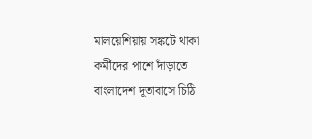মালয়েশিয়ায় সঙ্কটে থাকা কর্মীদের পাশে দাঁড়াতে বাংলাদেশ দূতাবাসে চিঠি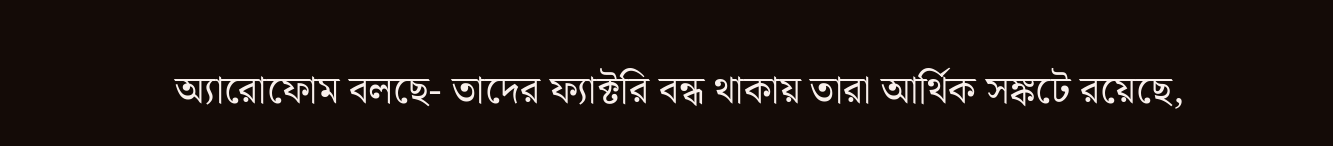অ্যারোফোম বলছে- তাদের ফ্যাক্টরি বন্ধ থাকায় তারা আর্থিক সঙ্কটে রয়েছে,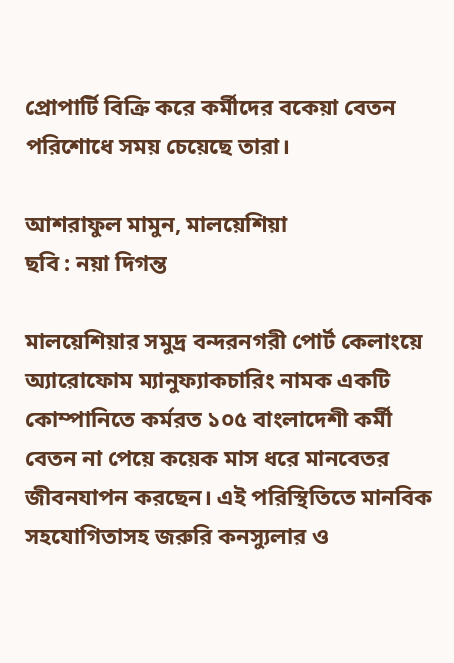প্রোপার্টি বিক্রি করে কর্মীদের বকেয়া বেতন পরিশোধে সময় চেয়েছে তারা।

আশরাফুল মামুন, মালয়েশিয়া
ছবি : নয়া দিগন্ত

মালয়েশিয়ার সমুদ্র বন্দরনগরী পোর্ট কেলাংয়ে অ্যারোফোম ম্যানুফ্যাকচারিং নামক একটি কোম্পানিতে কর্মরত ১০৫ বাংলাদেশী কর্মী বেতন না পেয়ে কয়েক মাস ধরে মানবেতর জীবনযাপন করছেন। এই পরিস্থিতিতে মানবিক সহযোগিতাসহ জরুরি কনস্যুলার ও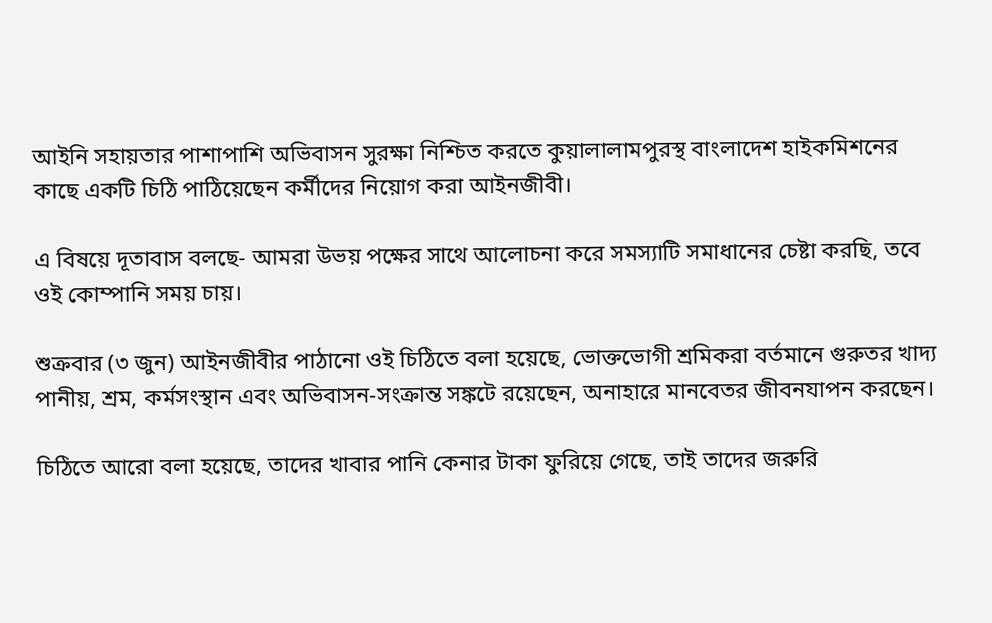আইনি সহায়তার পাশাপাশি অভিবাসন সুরক্ষা নিশ্চিত করতে কুয়ালালামপুরস্থ বাংলাদেশ হাইকমিশনের কাছে একটি চিঠি পাঠিয়েছেন কর্মীদের নিয়োগ করা আইনজীবী।

এ বিষয়ে দূতাবাস বলছে- আমরা উভয় পক্ষের সাথে আলোচনা করে সমস্যাটি সমাধানের চেষ্টা করছি, তবে ওই কোম্পানি সময় চায়।

শুক্রবার (৩ জুন) আইনজীবীর পাঠানো ওই চিঠিতে বলা হয়েছে, ভোক্তভোগী শ্রমিকরা বর্তমানে গুরুতর খাদ্য পানীয়, শ্রম, কর্মসংস্থান এবং অভিবাসন-সংক্রান্ত সঙ্কটে রয়েছেন, অনাহারে মানবেতর জীবনযাপন করছেন।

চিঠিতে আরো বলা হয়েছে, তাদের খাবার পানি কেনার টাকা ফুরিয়ে গেছে, তাই তাদের জরুরি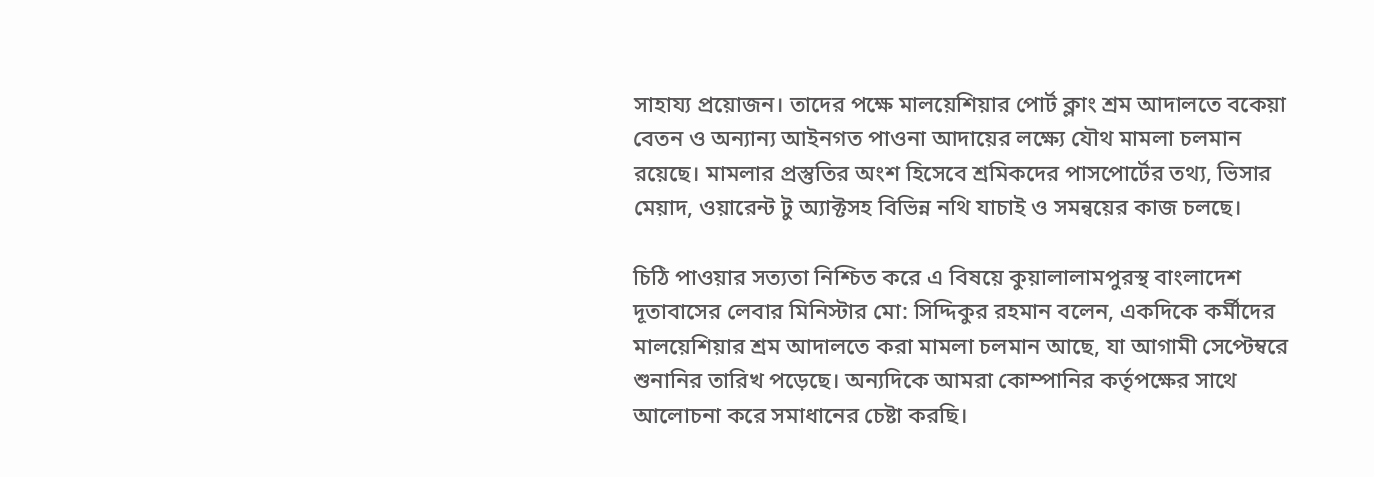সাহায্য প্রয়োজন। তাদের পক্ষে মালয়েশিয়ার পোর্ট ক্লাং শ্রম আদালতে বকেয়া বেতন ও অন্যান্য আইনগত পাওনা আদায়ের লক্ষ্যে যৌথ মামলা চলমান রয়েছে। মামলার প্রস্তুতির অংশ হিসেবে শ্রমিকদের পাসপোর্টের তথ্য, ভিসার মেয়াদ, ওয়ারেন্ট টু অ্যাক্টসহ বিভিন্ন নথি যাচাই ও সমন্বয়ের কাজ চলছে।

চিঠি পাওয়ার সত্যতা নিশ্চিত করে এ বিষয়ে কুয়ালালামপুরস্থ বাংলাদেশ দূতাবাসের লেবার মিনিস্টার মো: সিদ্দিকুর রহমান বলেন, একদিকে কর্মীদের মালয়েশিয়ার শ্রম আদালতে করা মামলা চলমান আছে, যা আগামী সেপ্টেম্বরে শুনানির তারিখ পড়েছে। অন্যদিকে আমরা কোম্পানির কর্তৃপক্ষের সাথে আলোচনা করে সমাধানের চেষ্টা করছি।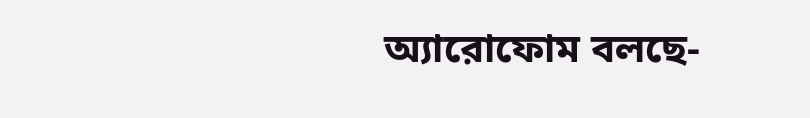অ্যারোফোম বলছে-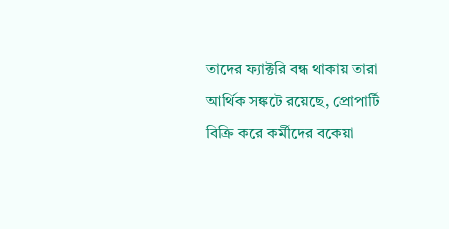তাদের ফ্যাক্টরি বন্ধ থাকায় তারা আর্থিক সঙ্কটে রয়েছে, প্রোপার্টি বিক্রি করে কর্মীদের বকেয়া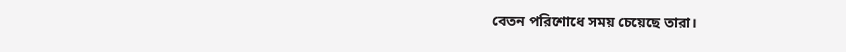বেতন পরিশোধে সময় চেয়েছে তারা।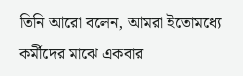তিনি আরো বলেন, আমরা ইতোমধ্যে কর্মীদের মাঝে একবার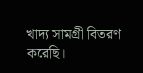খাদ্য সামগ্রী বিতরণ করেছি।